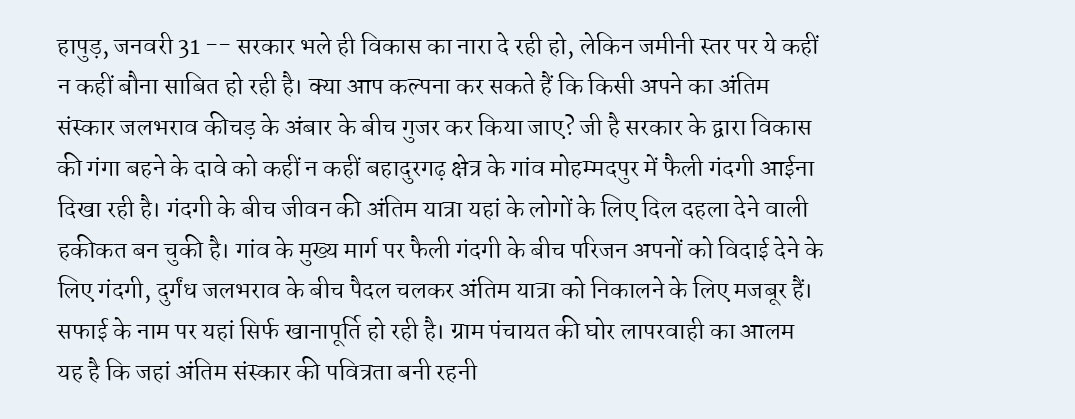हापुड़, जनवरी 31 -- सरकार भले ही विकास का नारा दे रही हो, लेकिन जमीनी स्तर पर ये कहीं न कहीं बौना साबित हो रही है। क्या आप कल्पना कर सकते हैं कि किसी अपने का अंतिम संस्कार जलभराव कीचड़ के अंबार के बीच गुजर कर किया जाए? जी है सरकार के द्वारा विकास की गंगा बहने के दावे को कहीं न कहीं बहादुरगढ़ क्षेत्र के गांव मोहम्मदपुर में फैली गंदगी आईना दिखा रही है। गंदगी के बीच जीवन की अंतिम यात्रा यहां के लोगों के लिए दिल दहला देने वाली हकीकत बन चुकी है। गांव के मुख्य मार्ग पर फैली गंदगी के बीच परिजन अपनों को विदाई देने के लिए गंदगी, दुर्गंध जलभराव के बीच पैदल चलकर अंतिम यात्रा को निकालने के लिए मजबूर हैं। सफाई के नाम पर यहां सिर्फ खानापूर्ति हो रही है। ग्राम पंचायत की घोर लापरवाही का आलम यह है कि जहां अंतिम संस्कार की पवित्रता बनी रहनी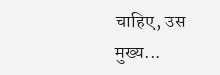चाहिए, उस मुख्य...